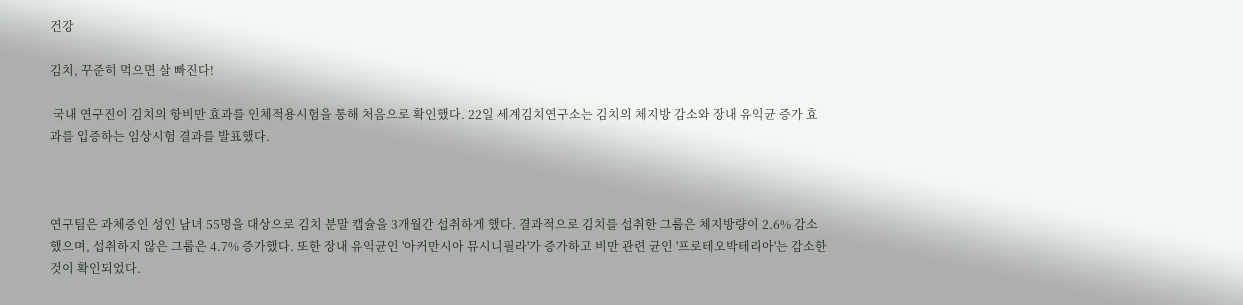건강

김치, 꾸준히 먹으면 살 빠진다!

 국내 연구진이 김치의 항비만 효과를 인체적용시험을 통해 처음으로 확인했다. 22일 세계김치연구소는 김치의 체지방 감소와 장내 유익균 증가 효과를 입증하는 임상시험 결과를 발표했다.



연구팀은 과체중인 성인 남녀 55명을 대상으로 김치 분말 캡슐을 3개월간 섭취하게 했다. 결과적으로 김치를 섭취한 그룹은 체지방량이 2.6% 감소했으며, 섭취하지 않은 그룹은 4.7% 증가했다. 또한 장내 유익균인 '아커만시아 뮤시니필라'가 증가하고 비만 관련 균인 '프로테오박테리아'는 감소한 것이 확인되었다.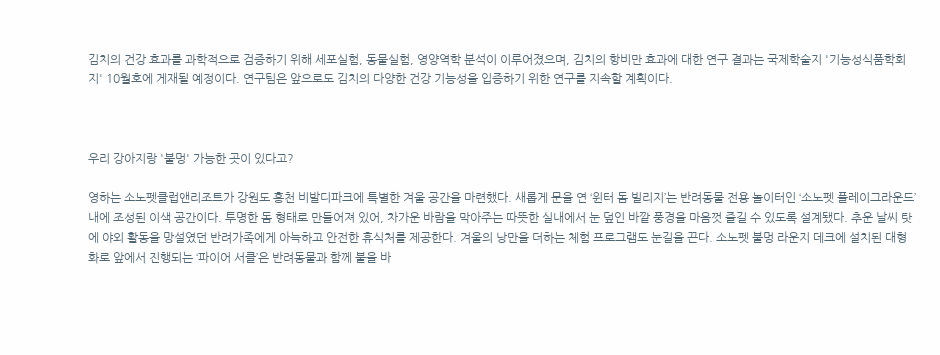김치의 건강 효과를 과학적으로 검증하기 위해 세포실험, 동물실험, 영양역학 분석이 이루어졌으며, 김치의 항비만 효과에 대한 연구 결과는 국제학술지 '기능성식품학회지' 10월호에 게재될 예정이다. 연구팀은 앞으로도 김치의 다양한 건강 기능성을 입증하기 위한 연구를 지속할 계획이다.



우리 강아지랑 '불멍' 가능한 곳이 있다고?

영하는 소노펫클럽앤리조트가 강원도 홍천 비발디파크에 특별한 겨울 공간을 마련했다. 새롭게 문을 연 ‘윈터 돔 빌리지’는 반려동물 전용 놀이터인 ‘소노펫 플레이그라운드’ 내에 조성된 이색 공간이다. 투명한 돔 형태로 만들어져 있어, 차가운 바람을 막아주는 따뜻한 실내에서 눈 덮인 바깥 풍경을 마음껏 즐길 수 있도록 설계됐다. 추운 날씨 탓에 야외 활동을 망설였던 반려가족에게 아늑하고 안전한 휴식처를 제공한다. 겨울의 낭만을 더하는 체험 프로그램도 눈길을 끈다. 소노펫 불멍 라운지 데크에 설치된 대형 화로 앞에서 진행되는 ‘파이어 서클’은 반려동물과 함께 불을 바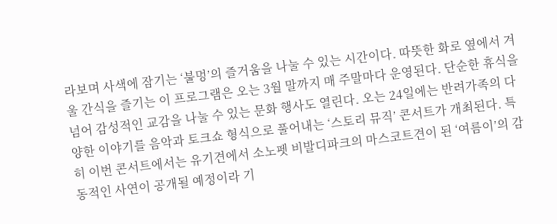라보며 사색에 잠기는 ‘불멍’의 즐거움을 나눌 수 있는 시간이다. 따뜻한 화로 옆에서 겨울 간식을 즐기는 이 프로그램은 오는 3월 말까지 매 주말마다 운영된다. 단순한 휴식을 넘어 감성적인 교감을 나눌 수 있는 문화 행사도 열린다. 오는 24일에는 반려가족의 다양한 이야기를 음악과 토크쇼 형식으로 풀어내는 ‘스토리 뮤직’ 콘서트가 개최된다. 특히 이번 콘서트에서는 유기견에서 소노펫 비발디파크의 마스코트견이 된 ‘여름이’의 감동적인 사연이 공개될 예정이라 기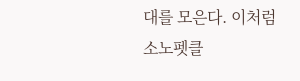대를 모은다. 이처럼 소노펫클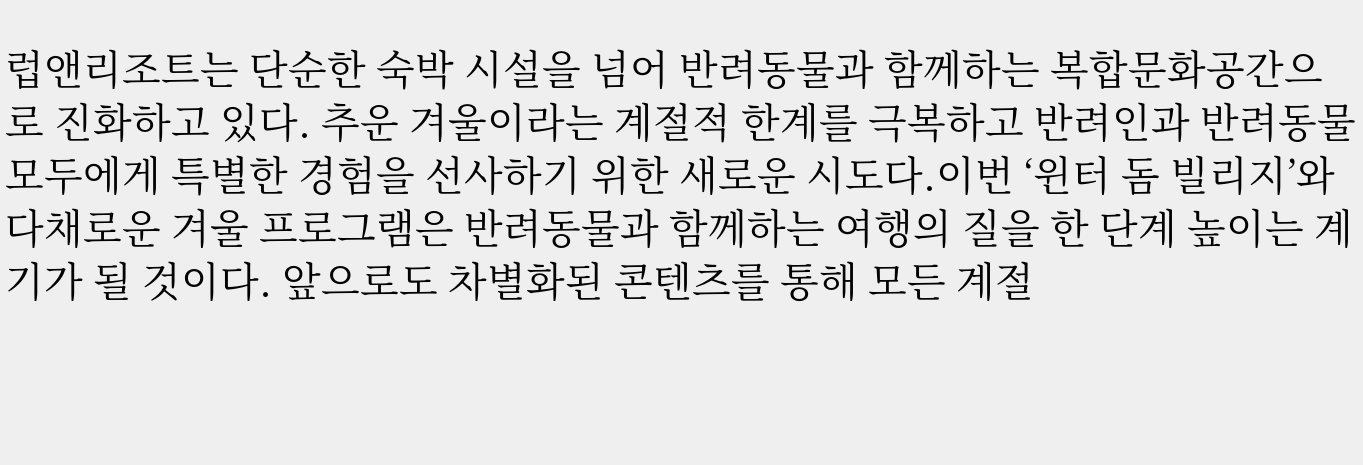럽앤리조트는 단순한 숙박 시설을 넘어 반려동물과 함께하는 복합문화공간으로 진화하고 있다. 추운 겨울이라는 계절적 한계를 극복하고 반려인과 반려동물 모두에게 특별한 경험을 선사하기 위한 새로운 시도다.이번 ‘윈터 돔 빌리지’와 다채로운 겨울 프로그램은 반려동물과 함께하는 여행의 질을 한 단계 높이는 계기가 될 것이다. 앞으로도 차별화된 콘텐츠를 통해 모든 계절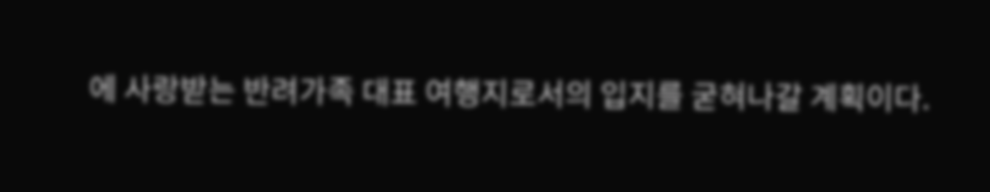에 사랑받는 반려가족 대표 여행지로서의 입지를 굳혀나갈 계획이다.